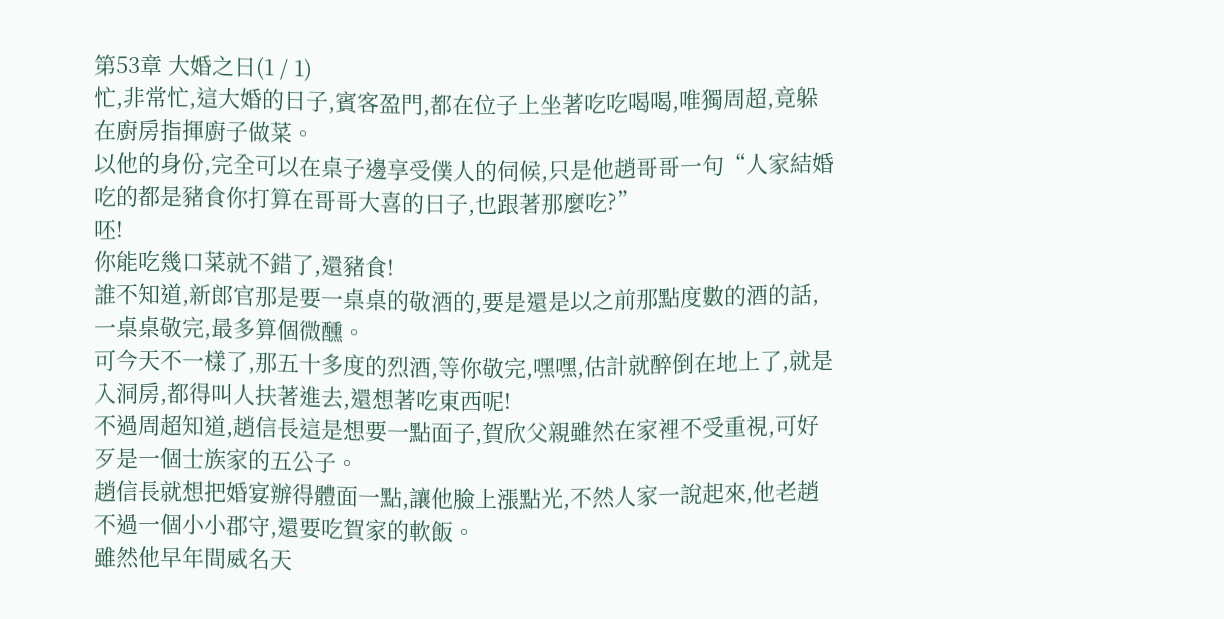第53章 大婚之日(1 / 1)
忙,非常忙,這大婚的日子,賓客盈門,都在位子上坐著吃吃喝喝,唯獨周超,竟躲在廚房指揮廚子做菜。
以他的身份,完全可以在桌子邊享受僕人的伺候,只是他趙哥哥一句“人家結婚吃的都是豬食你打算在哥哥大喜的日子,也跟著那麼吃?”
呸!
你能吃幾口菜就不錯了,還豬食!
誰不知道,新郎官那是要一桌桌的敬酒的,要是還是以之前那點度數的酒的話,一桌桌敬完,最多算個微醺。
可今天不一樣了,那五十多度的烈酒,等你敬完,嘿嘿,估計就醉倒在地上了,就是入洞房,都得叫人扶著進去,還想著吃東西呢!
不過周超知道,趙信長這是想要一點面子,賀欣父親雖然在家裡不受重視,可好歹是一個士族家的五公子。
趙信長就想把婚宴辦得體面一點,讓他臉上漲點光,不然人家一說起來,他老趙不過一個小小郡守,還要吃賀家的軟飯。
雖然他早年間威名天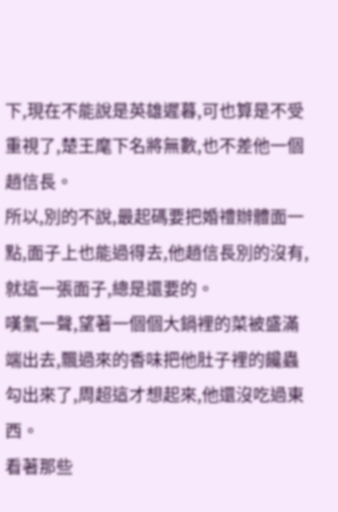下,現在不能說是英雄遲暮,可也算是不受重視了,楚王麾下名將無數,也不差他一個趙信長。
所以,別的不說,最起碼要把婚禮辦體面一點,面子上也能過得去,他趙信長別的沒有,就這一張面子,總是還要的。
嘆氣一聲,望著一個個大鍋裡的菜被盛滿端出去,飄過來的香味把他肚子裡的饞蟲勾出來了,周超這才想起來,他還沒吃過東西。
看著那些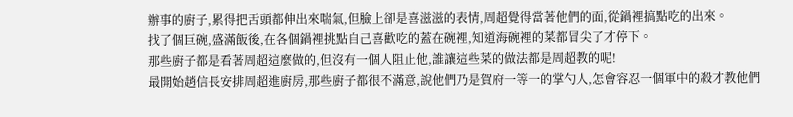辦事的廚子,累得把舌頭都伸出來喘氣,但臉上卻是喜滋滋的表情,周超覺得當著他們的面,從鍋裡搞點吃的出來。
找了個巨碗,盛滿飯後,在各個鍋裡挑點自己喜歡吃的蓋在碗裡,知道海碗裡的菜都冒尖了才停下。
那些廚子都是看著周超這麼做的,但沒有一個人阻止他,誰讓這些菜的做法都是周超教的呢!
最開始趙信長安排周超進廚房,那些廚子都很不滿意,說他們乃是賀府一等一的掌勺人,怎會容忍一個軍中的殺才教他們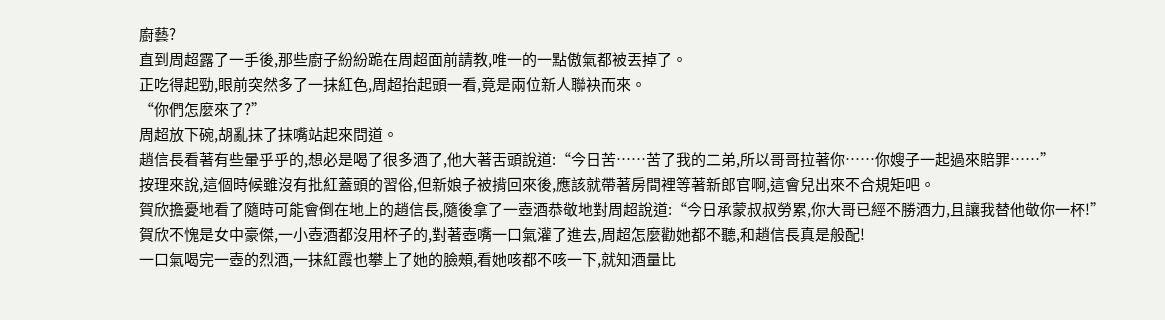廚藝?
直到周超露了一手後,那些廚子紛紛跪在周超面前請教,唯一的一點傲氣都被丟掉了。
正吃得起勁,眼前突然多了一抹紅色,周超抬起頭一看,竟是兩位新人聯袂而來。
“你們怎麼來了?”
周超放下碗,胡亂抹了抹嘴站起來問道。
趙信長看著有些暈乎乎的,想必是喝了很多酒了,他大著舌頭說道:“今日苦……苦了我的二弟,所以哥哥拉著你……你嫂子一起過來賠罪……”
按理來說,這個時候雖沒有批紅蓋頭的習俗,但新娘子被揹回來後,應該就帶著房間裡等著新郎官啊,這會兒出來不合規矩吧。
賀欣擔憂地看了隨時可能會倒在地上的趙信長,隨後拿了一壺酒恭敬地對周超說道:“今日承蒙叔叔勞累,你大哥已經不勝酒力,且讓我替他敬你一杯!”
賀欣不愧是女中豪傑,一小壺酒都沒用杯子的,對著壺嘴一口氣灌了進去,周超怎麼勸她都不聽,和趙信長真是般配!
一口氣喝完一壺的烈酒,一抹紅霞也攀上了她的臉頰,看她咳都不咳一下,就知酒量比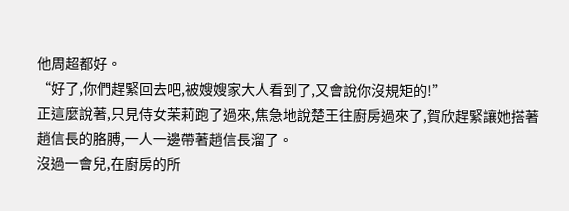他周超都好。
“好了,你們趕緊回去吧,被嫂嫂家大人看到了,又會說你沒規矩的!”
正這麼說著,只見侍女茉莉跑了過來,焦急地說楚王往廚房過來了,賀欣趕緊讓她搭著趙信長的胳膊,一人一邊帶著趙信長溜了。
沒過一會兒,在廚房的所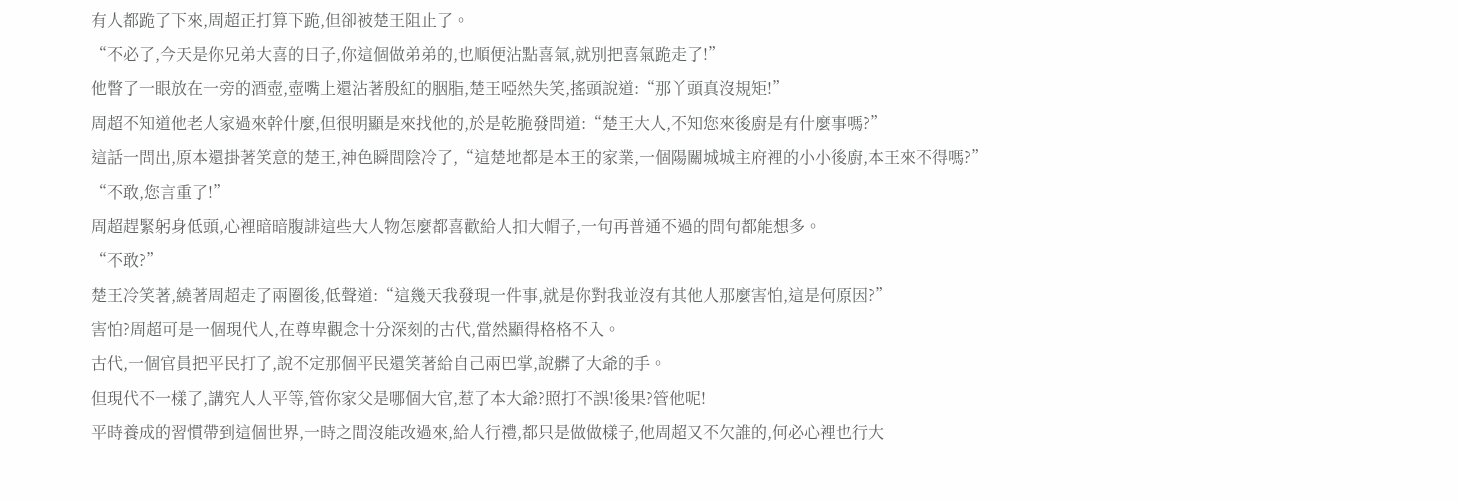有人都跪了下來,周超正打算下跪,但卻被楚王阻止了。
“不必了,今天是你兄弟大喜的日子,你這個做弟弟的,也順便沾點喜氣,就別把喜氣跪走了!”
他瞥了一眼放在一旁的酒壺,壺嘴上還沾著殷紅的胭脂,楚王啞然失笑,搖頭說道:“那丫頭真沒規矩!”
周超不知道他老人家過來幹什麼,但很明顯是來找他的,於是乾脆發問道:“楚王大人,不知您來後廚是有什麼事嗎?”
這話一問出,原本還掛著笑意的楚王,神色瞬間陰冷了,“這楚地都是本王的家業,一個陽關城城主府裡的小小後廚,本王來不得嗎?”
“不敢,您言重了!”
周超趕緊躬身低頭,心裡暗暗腹誹這些大人物怎麼都喜歡給人扣大帽子,一句再普通不過的問句都能想多。
“不敢?”
楚王冷笑著,繞著周超走了兩圈後,低聲道:“這幾天我發現一件事,就是你對我並沒有其他人那麼害怕,這是何原因?”
害怕?周超可是一個現代人,在尊卑觀念十分深刻的古代,當然顯得格格不入。
古代,一個官員把平民打了,說不定那個平民還笑著給自己兩巴掌,說髒了大爺的手。
但現代不一樣了,講究人人平等,管你家父是哪個大官,惹了本大爺?照打不誤!後果?管他呢!
平時養成的習慣帶到這個世界,一時之間沒能改過來,給人行禮,都只是做做樣子,他周超又不欠誰的,何必心裡也行大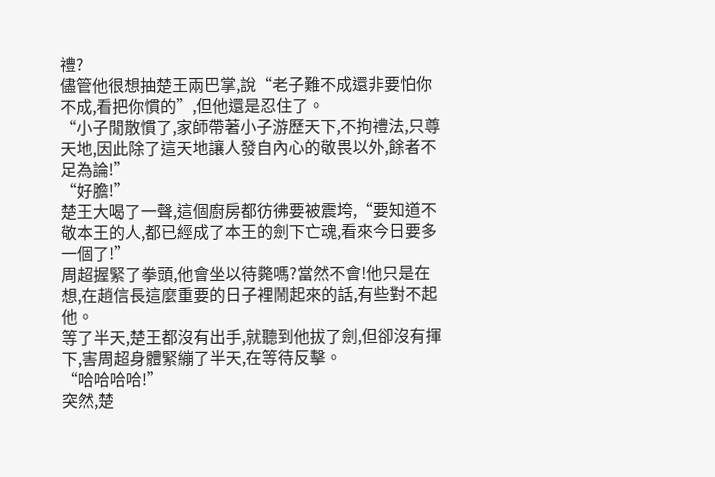禮?
儘管他很想抽楚王兩巴掌,說“老子難不成還非要怕你不成,看把你慣的”,但他還是忍住了。
“小子閒散慣了,家師帶著小子游歷天下,不拘禮法,只尊天地,因此除了這天地讓人發自內心的敬畏以外,餘者不足為論!”
“好膽!”
楚王大喝了一聲,這個廚房都彷彿要被震垮,“要知道不敬本王的人,都已經成了本王的劍下亡魂,看來今日要多一個了!”
周超握緊了拳頭,他會坐以待斃嗎?當然不會!他只是在想,在趙信長這麼重要的日子裡鬧起來的話,有些對不起他。
等了半天,楚王都沒有出手,就聽到他拔了劍,但卻沒有揮下,害周超身體緊繃了半天,在等待反擊。
“哈哈哈哈!”
突然,楚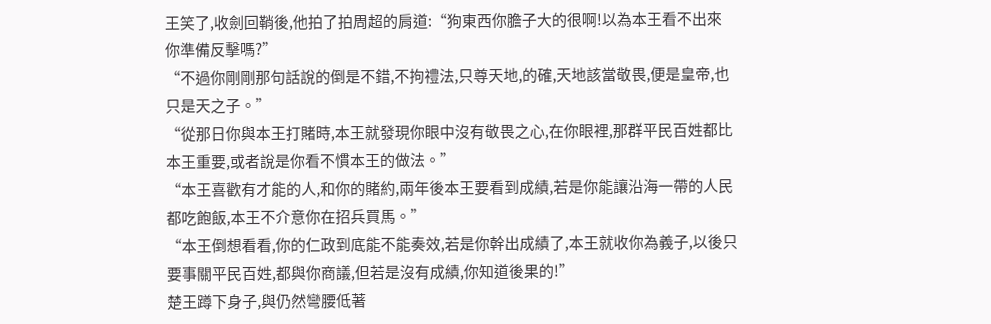王笑了,收劍回鞘後,他拍了拍周超的肩道:“狗東西你膽子大的很啊!以為本王看不出來你準備反擊嗎?”
“不過你剛剛那句話說的倒是不錯,不拘禮法,只尊天地,的確,天地該當敬畏,便是皇帝,也只是天之子。”
“從那日你與本王打賭時,本王就發現你眼中沒有敬畏之心,在你眼裡,那群平民百姓都比本王重要,或者說是你看不慣本王的做法。”
“本王喜歡有才能的人,和你的賭約,兩年後本王要看到成績,若是你能讓沿海一帶的人民都吃飽飯,本王不介意你在招兵買馬。”
“本王倒想看看,你的仁政到底能不能奏效,若是你幹出成績了,本王就收你為義子,以後只要事關平民百姓,都與你商議,但若是沒有成績,你知道後果的!”
楚王蹲下身子,與仍然彎腰低著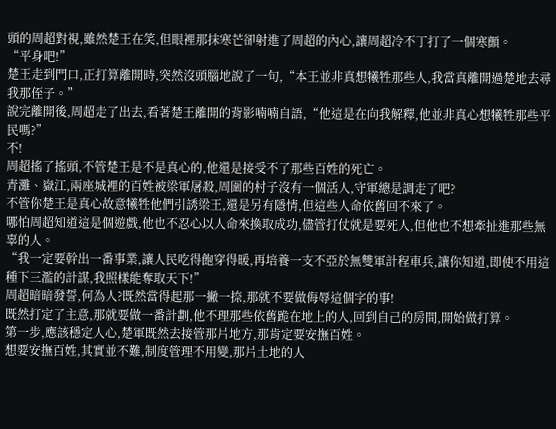頭的周超對視,雖然楚王在笑,但眼裡那抹寒芒卻射進了周超的內心,讓周超冷不丁打了一個寒顫。
“平身吧!”
楚王走到門口,正打算離開時,突然沒頭腦地說了一句,“本王並非真想犧牲那些人,我當真離開過楚地去尋我那侄子。”
說完離開後,周超走了出去,看著楚王離開的背影喃喃自語,“他這是在向我解釋,他並非真心想犧牲那些平民嗎?”
不!
周超搖了搖頭,不管楚王是不是真心的,他還是接受不了那些百姓的死亡。
青灘、嶽江,兩座城裡的百姓被梁軍屠殺,周圍的村子沒有一個活人,守軍總是調走了吧?
不管你楚王是真心故意犧牲他們引誘梁王,還是另有隱情,但這些人命依舊回不來了。
哪怕周超知道這是個遊戲,他也不忍心以人命來換取成功,儘管打仗就是要死人,但他也不想牽扯進那些無辜的人。
“我一定要幹出一番事業,讓人民吃得飽穿得暖,再培養一支不亞於無雙軍計程車兵,讓你知道,即使不用這種下三濫的計謀,我照樣能奪取天下!”
周超暗暗發誓,何為人?既然當得起那一撇一捺,那就不要做侮辱這個字的事!
既然打定了主意,那就要做一番計劃,他不理那些依舊跪在地上的人,回到自己的房間,開始做打算。
第一步,應該穩定人心,楚軍既然去接管那片地方,那肯定要安撫百姓。
想要安撫百姓,其實並不難,制度管理不用變,那片土地的人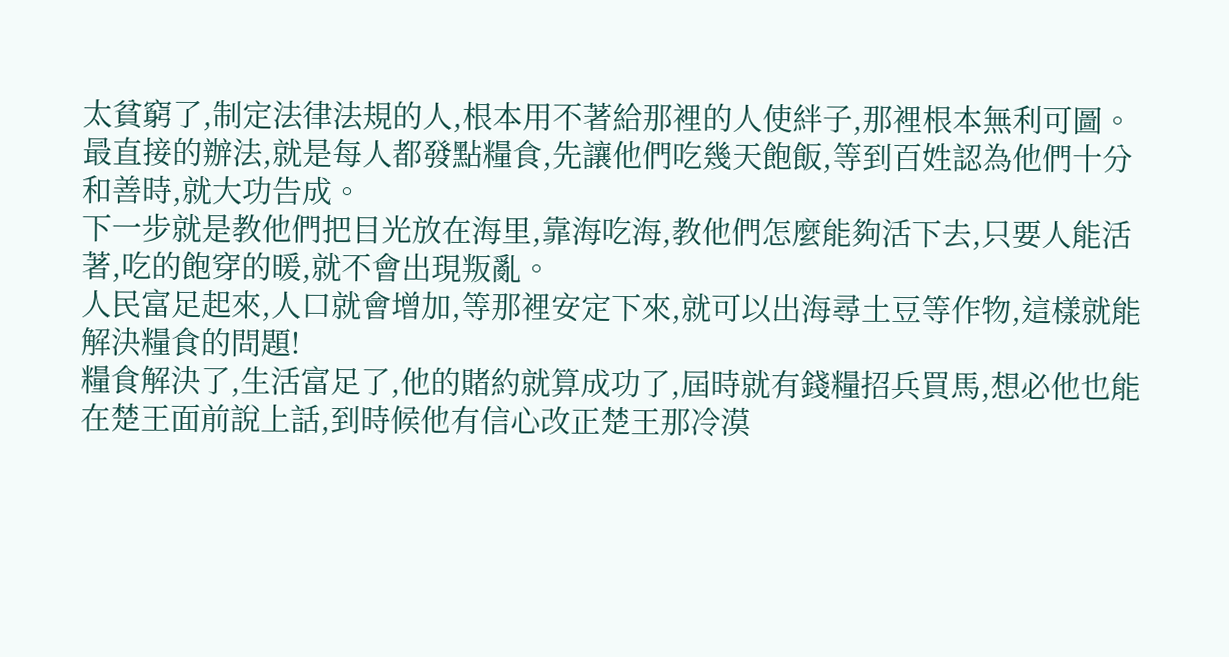太貧窮了,制定法律法規的人,根本用不著給那裡的人使絆子,那裡根本無利可圖。
最直接的辦法,就是每人都發點糧食,先讓他們吃幾天飽飯,等到百姓認為他們十分和善時,就大功告成。
下一步就是教他們把目光放在海里,靠海吃海,教他們怎麼能夠活下去,只要人能活著,吃的飽穿的暖,就不會出現叛亂。
人民富足起來,人口就會增加,等那裡安定下來,就可以出海尋土豆等作物,這樣就能解決糧食的問題!
糧食解決了,生活富足了,他的賭約就算成功了,屆時就有錢糧招兵買馬,想必他也能在楚王面前說上話,到時候他有信心改正楚王那冷漠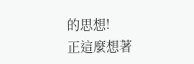的思想!
正這麼想著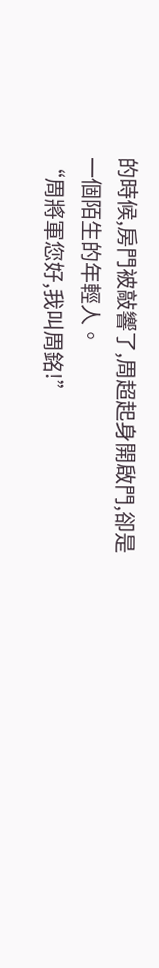的時候,房門被敲響了,周超起身開啟門,卻是一個陌生的年輕人。
“周將軍您好,我叫周銘!”